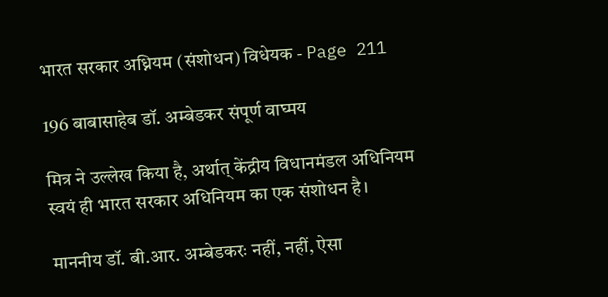भारत सरकार अध्नियम (संशोधन) विधेयक - Page 211

196 बाबासाहेब डॉ. अम्बेडकर संपूर्ण वाघ्मय

मित्र ने उल्लेख किया है, अर्थात् केंद्रीय विधानमंडल अधिनियम स्वयं ही भारत सरकार अधिनियम का एक संशोधन है।

माननीय डॉ. बी.आर. अम्बेडकरः नहीं, नहीं, ऐसा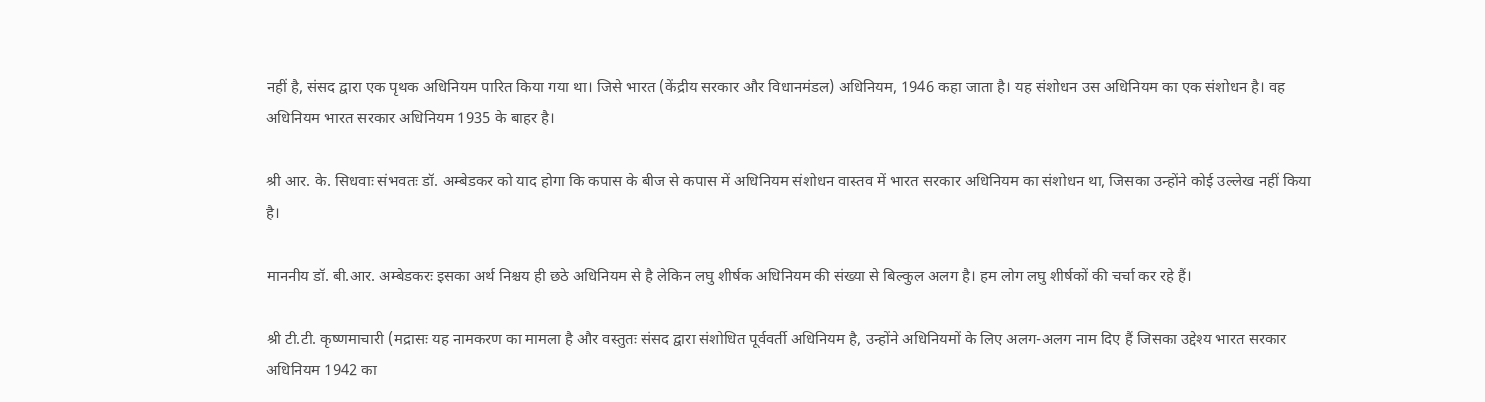नहीं है, संसद द्वारा एक पृथक अधिनियम पारित किया गया था। जिसे भारत (केंद्रीय सरकार और विधानमंडल) अधिनियम, 1946 कहा जाता है। यह संशोधन उस अधिनियम का एक संशोधन है। वह अधिनियम भारत सरकार अधिनियम 1935 के बाहर है।

श्री आर. के. सिधवाः संभवतः डॉ. अम्बेडकर को याद होगा कि कपास के बीज से कपास में अधिनियम संशोधन वास्तव में भारत सरकार अधिनियम का संशोधन था, जिसका उन्होंने कोई उल्लेख नहीं किया है।

माननीय डॉ. बी.आर. अम्बेडकरः इसका अर्थ निश्चय ही छठे अधिनियम से है लेकिन लघु शीर्षक अधिनियम की संख्या से बिल्कुल अलग है। हम लोग लघु शीर्षकों की चर्चा कर रहे हैं।

श्री टी.टी. कृष्णमाचारी (मद्रासः यह नामकरण का मामला है और वस्तुतः संसद द्वारा संशोधित पूर्ववर्ती अधिनियम है, उन्होंने अधिनियमों के लिए अलग-अलग नाम दिए हैं जिसका उद्देश्य भारत सरकार अधिनियम 1942 का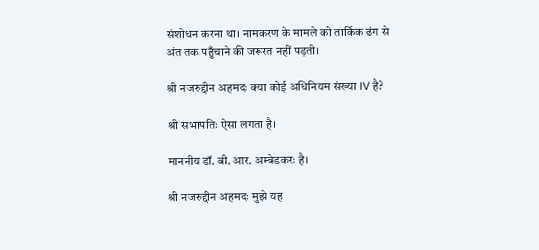संशोधन करना था। नामकरण के मामले को तार्किक ढंग से अंत तक पहुँचाने की जरूरत नहीं पड़ती।

श्री नजरुद्दीन अहमदः क्या कोई अधिनियम संख्या IV है?

श्री सभापतिः ऐसा लगता है।

माननीय डॉ. बी. आर. अम्बेडकरः है।

श्री नजरुद्दीन अहमदः मुझे यह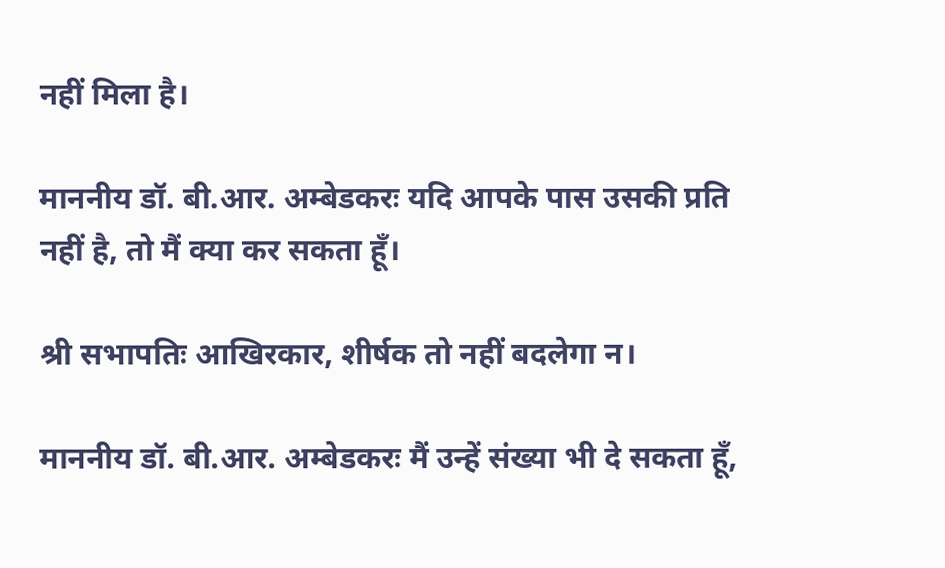नहीं मिला है।

माननीय डॉ. बी.आर. अम्बेडकरः यदि आपके पास उसकी प्रति नहीं है, तो मैं क्या कर सकता हूँ।

श्री सभापतिः आखिरकार, शीर्षक तो नहीं बदलेगा न।

माननीय डॉ. बी.आर. अम्बेडकरः मैं उन्हें संख्या भी दे सकता हूँ,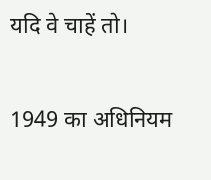यदि वे चाहें तो।

1949 का अधिनियम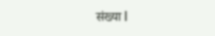संख्या I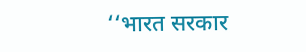‘‘भारत सरकार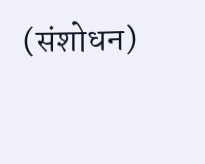(संशोधन)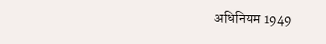अधिनियम 1949